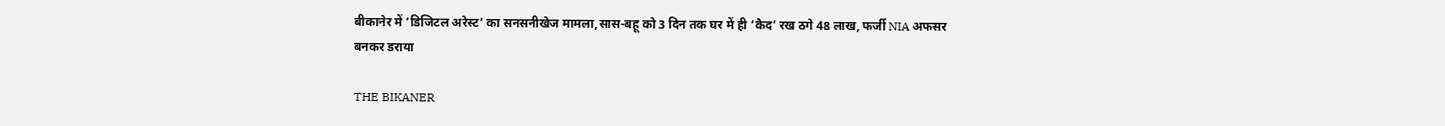बीकानेर में ‘डिजिटल अरेस्ट’ का सनसनीखेज मामला,सास-बहू को 3 दिन तक घर में ही ‘कैद’ रख ठगे 48 लाख, फर्जी NIA अफसर बनकर डराया

THE BIKANER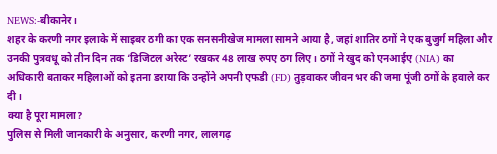NEWS:-बीकानेर।
शहर के करणी नगर इलाके में साइबर ठगी का एक सनसनीखेज मामला सामने आया है, जहां शातिर ठगों ने एक बुजुर्ग महिला और उनकी पुत्रवधू को तीन दिन तक ‘डिजिटल अरेस्ट’ रखकर 48 लाख रुपए ठग लिए। ठगों ने खुद को एनआईए (NIA) का अधिकारी बताकर महिलाओं को इतना डराया कि उन्होंने अपनी एफडी (FD) तुड़वाकर जीवन भर की जमा पूंजी ठगों के हवाले कर दी।
क्या है पूरा मामला?
पुलिस से मिली जानकारी के अनुसार, करणी नगर, लालगढ़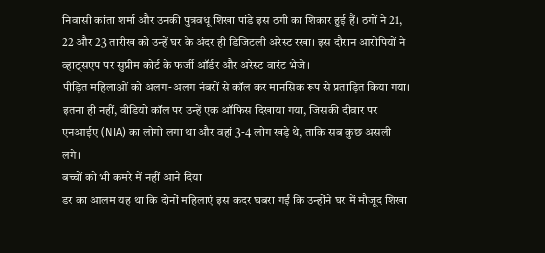निवासी कांता शर्मा और उनकी पुत्रवधू शिखा पांडे इस ठगी का शिकार हुई हैं। ठगों ने 21, 22 और 23 तारीख को उन्हें घर के अंदर ही डिजिटली अरेस्ट रखा। इस दौरान आरोपियों ने व्हाट्सएप पर सुप्रीम कोर्ट के फर्जी ऑर्डर और अरेस्ट वारंट भेजे।
पीड़ित महिलाओं को अलग-अलग नंबरों से कॉल कर मानसिक रूप से प्रताड़ित किया गया। इतना ही नहीं, वीडियो कॉल पर उन्हें एक ऑफिस दिखाया गया, जिसकी दीवार पर एनआईए (NIA) का लोगो लगा था और वहां 3-4 लोग खड़े थे, ताकि सब कुछ असली लगे।
बच्चों को भी कमरे में नहीं आने दिया
डर का आलम यह था कि दोनों महिलाएं इस कदर घबरा गईं कि उन्होंने घर में मौजूद शिखा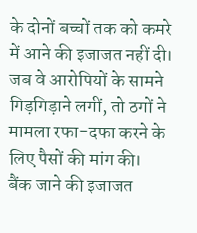के दोनों बच्चों तक को कमरे में आने की इजाजत नहीं दी। जब वे आरोपियों के सामने गिड़गिड़ाने लगीं, तो ठगों ने मामला रफा-दफा करने के लिए पैसों की मांग की।
बैंक जाने की इजाजत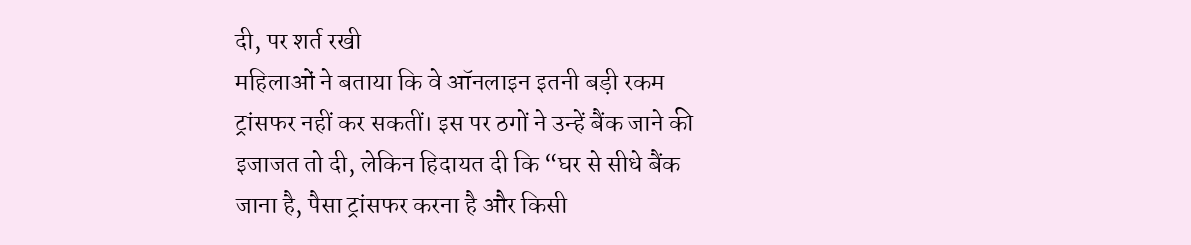दी, पर शर्त रखी
महिलाओं ने बताया कि वे ऑनलाइन इतनी बड़ी रकम ट्रांसफर नहीं कर सकतीं। इस पर ठगों ने उन्हें बैंक जाने की इजाजत तो दी, लेकिन हिदायत दी कि “घर से सीधे बैंक जाना है, पैसा ट्रांसफर करना है और किसी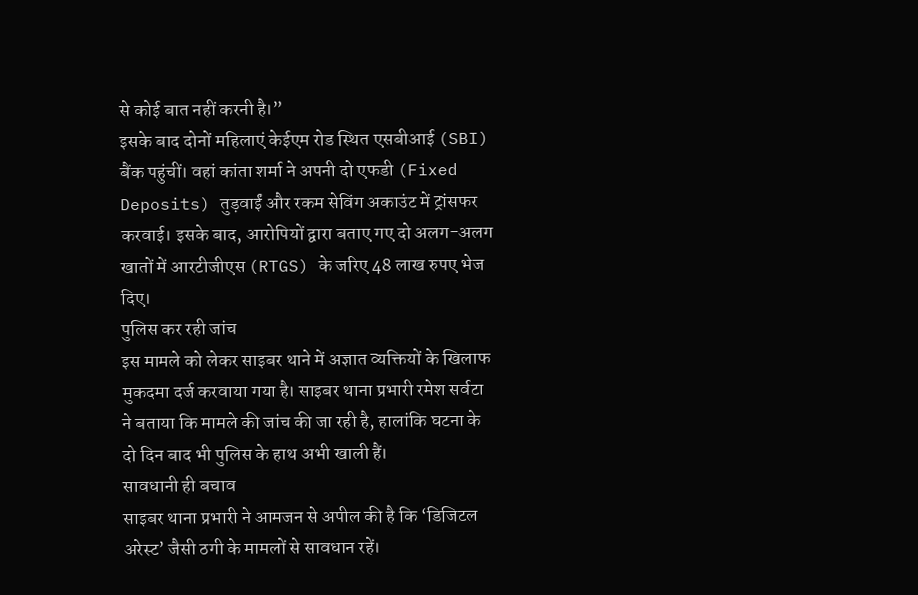से कोई बात नहीं करनी है।”
इसके बाद दोनों महिलाएं केईएम रोड स्थित एसबीआई (SBI) बैंक पहुंचीं। वहां कांता शर्मा ने अपनी दो एफडी (Fixed Deposits) तुड़वाईं और रकम सेविंग अकाउंट में ट्रांसफर करवाई। इसके बाद, आरोपियों द्वारा बताए गए दो अलग-अलग खातों में आरटीजीएस (RTGS) के जरिए 48 लाख रुपए भेज दिए।
पुलिस कर रही जांच
इस मामले को लेकर साइबर थाने में अज्ञात व्यक्तियों के खिलाफ मुकदमा दर्ज करवाया गया है। साइबर थाना प्रभारी रमेश सर्वटा ने बताया कि मामले की जांच की जा रही है, हालांकि घटना के दो दिन बाद भी पुलिस के हाथ अभी खाली हैं।
सावधानी ही बचाव
साइबर थाना प्रभारी ने आमजन से अपील की है कि ‘डिजिटल अरेस्ट’ जैसी ठगी के मामलों से सावधान रहें।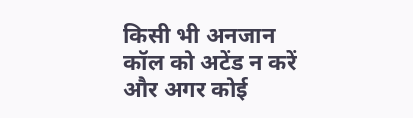किसी भी अनजान कॉल को अटेंड न करें और अगर कोई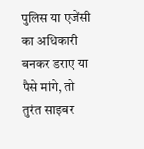पुलिस या एजेंसी का अधिकारी बनकर डराए या पैसे मांगे, तो तुरंत साइबर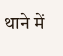थाने में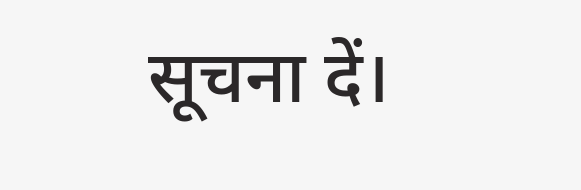सूचना दें।